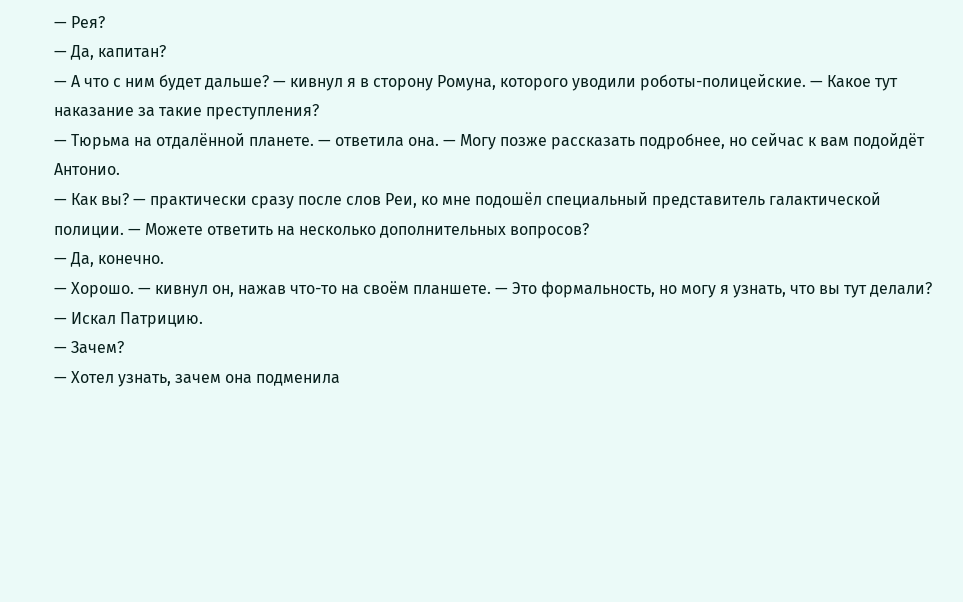— Рея?
— Да, капитан?
— А что с ним будет дальше? — кивнул я в сторону Ромуна, которого уводили роботы-полицейские. — Какое тут наказание за такие преступления?
— Тюрьма на отдалённой планете. — ответила она. — Могу позже рассказать подробнее, но сейчас к вам подойдёт Антонио.
— Как вы? — практически сразу после слов Реи, ко мне подошёл специальный представитель галактической полиции. — Можете ответить на несколько дополнительных вопросов?
— Да, конечно.
— Хорошо. — кивнул он, нажав что-то на своём планшете. — Это формальность, но могу я узнать, что вы тут делали?
— Искал Патрицию.
— Зачем?
— Хотел узнать, зачем она подменила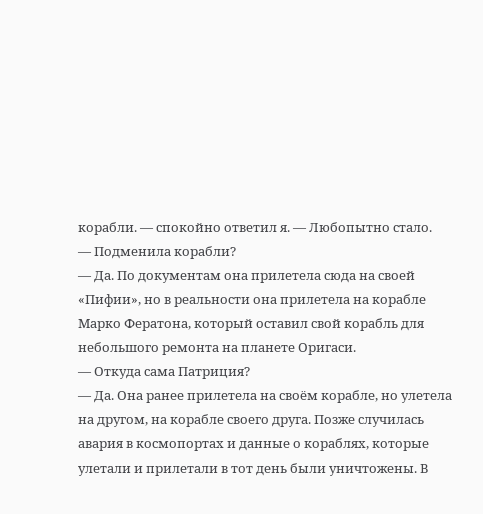корабли. — спокойно ответил я. — Любопытно стало.
— Подменила корабли?
— Да. По документам она прилетела сюда на своей «Пифии», но в реальности она прилетела на корабле Марко Фератона, который оставил свой корабль для небольшого ремонта на планете Оригаси.
— Откуда сама Патриция?
— Да. Она ранее прилетела на своём корабле, но улетела на другом, на корабле своего друга. Позже случилась авария в космопортах и данные о кораблях, которые улетали и прилетали в тот день были уничтожены. В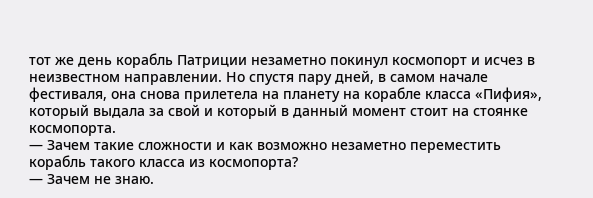тот же день корабль Патриции незаметно покинул космопорт и исчез в неизвестном направлении. Но спустя пару дней, в самом начале фестиваля, она снова прилетела на планету на корабле класса «Пифия», который выдала за свой и который в данный момент стоит на стоянке космопорта.
— Зачем такие сложности и как возможно незаметно переместить корабль такого класса из космопорта?
— Зачем не знаю.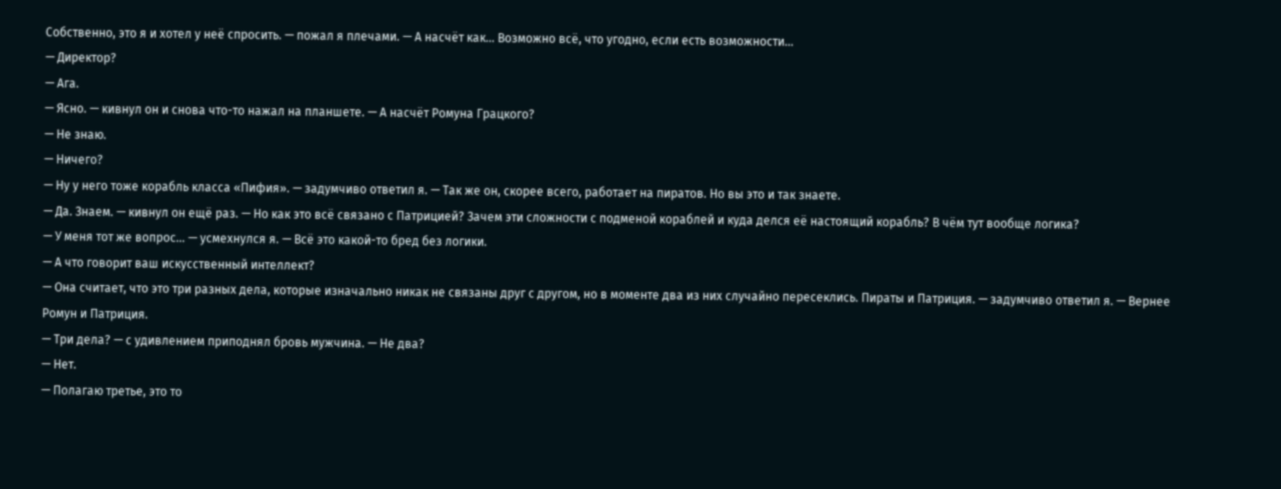Собственно, это я и хотел у неё спросить. — пожал я плечами. — А насчёт как… Возможно всё, что угодно, если есть возможности…
— Директор?
— Ага.
— Ясно. — кивнул он и снова что-то нажал на планшете. — А насчёт Ромуна Грацкого?
— Не знаю.
— Ничего?
— Ну у него тоже корабль класса «Пифия». — задумчиво ответил я. — Так же он, скорее всего, работает на пиратов. Но вы это и так знаете.
— Да. Знаем. — кивнул он ещё раз. — Но как это всё связано с Патрицией? Зачем эти сложности с подменой кораблей и куда делся её настоящий корабль? В чём тут вообще логика?
— У меня тот же вопрос… — усмехнулся я. — Всё это какой-то бред без логики.
— А что говорит ваш искусственный интеллект?
— Она считает, что это три разных дела, которые изначально никак не связаны друг с другом, но в моменте два из них случайно пересеклись. Пираты и Патриция. — задумчиво ответил я. — Вернее Ромун и Патриция.
— Три дела? — с удивлением приподнял бровь мужчина. — Не два?
— Нет.
— Полагаю третье, это то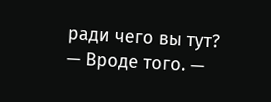ради чего вы тут?
— Вроде того. —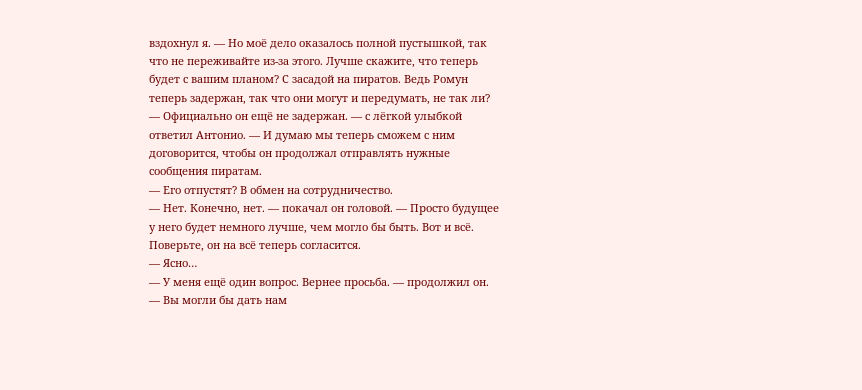вздохнул я. — Но моё дело оказалось полной пустышкой, так что не переживайте из-за этого. Лучше скажите, что теперь будет с вашим планом? С засадой на пиратов. Ведь Ромун теперь задержан, так что они могут и передумать, не так ли?
— Официально он ещё не задержан. — с лёгкой улыбкой ответил Антонио. — И думаю мы теперь сможем с ним договорится, чтобы он продолжал отправлять нужные сообщения пиратам.
— Его отпустят? В обмен на сотрудничество.
— Нет. Конечно, нет. — покачал он головой. — Просто будущее у него будет немного лучше, чем могло бы быть. Вот и всё. Поверьте, он на всё теперь согласится.
— Ясно…
— У меня ещё один вопрос. Вернее просьба. — продолжил он. — Вы могли бы дать нам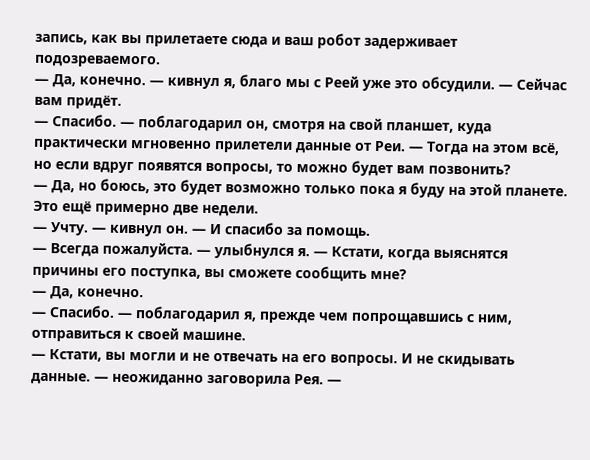запись, как вы прилетаете сюда и ваш робот задерживает подозреваемого.
— Да, конечно. — кивнул я, благо мы с Реей уже это обсудили. — Сейчас вам придёт.
— Спасибо. — поблагодарил он, смотря на свой планшет, куда практически мгновенно прилетели данные от Реи. — Тогда на этом всё, но если вдруг появятся вопросы, то можно будет вам позвонить?
— Да, но боюсь, это будет возможно только пока я буду на этой планете. Это ещё примерно две недели.
— Учту. — кивнул он. — И спасибо за помощь.
— Всегда пожалуйста. — улыбнулся я. — Кстати, когда выяснятся причины его поступка, вы сможете сообщить мне?
— Да, конечно.
— Спасибо. — поблагодарил я, прежде чем попрощавшись с ним, отправиться к своей машине.
— Кстати, вы могли и не отвечать на его вопросы. И не скидывать данные. — неожиданно заговорила Рея. —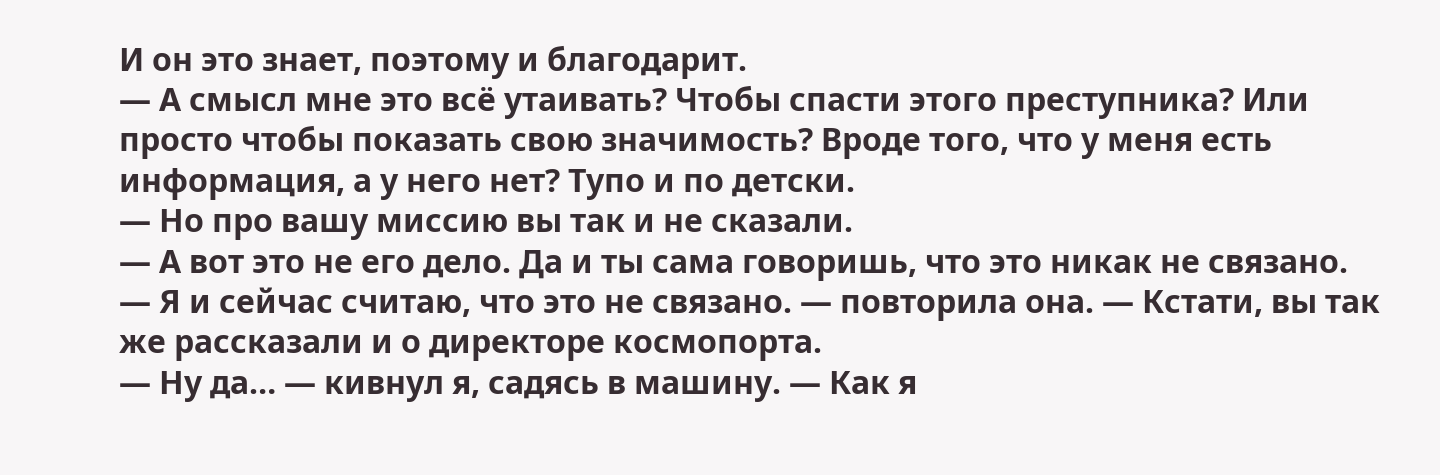И он это знает, поэтому и благодарит.
— А смысл мне это всё утаивать? Чтобы спасти этого преступника? Или просто чтобы показать свою значимость? Вроде того, что у меня есть информация, а у него нет? Тупо и по детски.
— Но про вашу миссию вы так и не сказали.
— А вот это не его дело. Да и ты сама говоришь, что это никак не связано.
— Я и сейчас считаю, что это не связано. — повторила она. — Кстати, вы так же рассказали и о директоре космопорта.
— Ну да… — кивнул я, садясь в машину. — Как я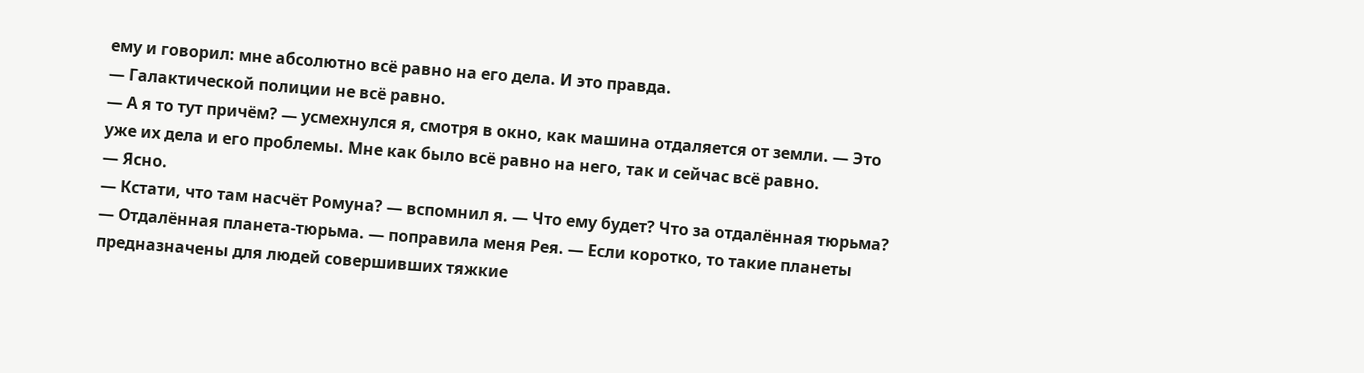ему и говорил: мне абсолютно всё равно на его дела. И это правда.
— Галактической полиции не всё равно.
— А я то тут причём? — усмехнулся я, смотря в окно, как машина отдаляется от земли. — Это уже их дела и его проблемы. Мне как было всё равно на него, так и сейчас всё равно.
— Ясно.
— Кстати, что там насчёт Ромуна? — вспомнил я. — Что ему будет? Что за отдалённая тюрьма?
— Отдалённая планета-тюрьма. — поправила меня Рея. — Если коротко, то такие планеты предназначены для людей совершивших тяжкие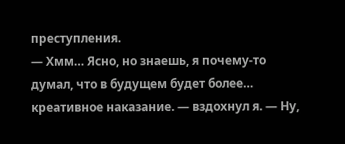преступления.
— Хмм… Ясно, но знаешь, я почему-то думал, что в будущем будет более… креативное наказание. — вздохнул я. — Ну,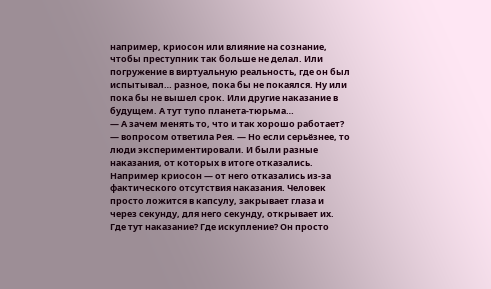например, криосон или влияние на сознание, чтобы преступник так больше не делал. Или погружение в виртуальную реальность, где он был испытывал… разное, пока бы не покаялся. Ну или пока бы не вышел срок. Или другие наказание в будущем. А тут тупо планета-тюрьма…
— А зачем менять то, что и так хорошо работает? — вопросом ответила Рея. — Но если серьёзнее, то люди экспериментировали. И были разные наказания, от которых в итоге отказались. Например криосон — от него отказались из-за фактического отсутствия наказания. Человек просто ложится в капсулу, закрывает глаза и через секунду, для него секунду, открывает их. Где тут наказание? Где искупление? Он просто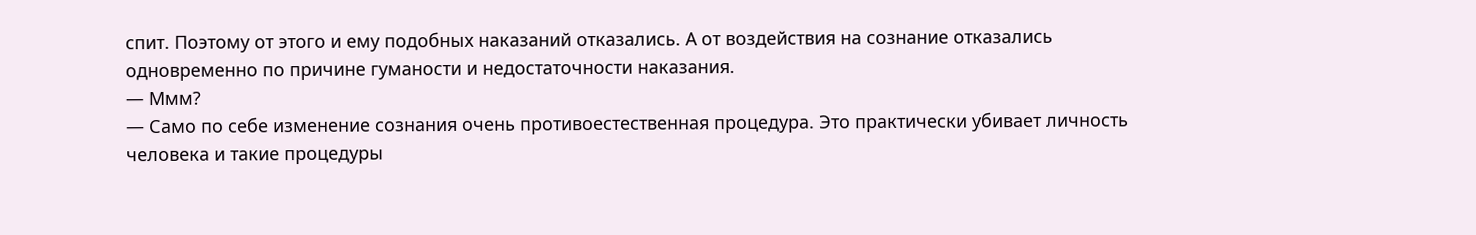спит. Поэтому от этого и ему подобных наказаний отказались. А от воздействия на сознание отказались одновременно по причине гуманости и недостаточности наказания.
— Ммм?
— Само по себе изменение сознания очень противоестественная процедура. Это практически убивает личность человека и такие процедуры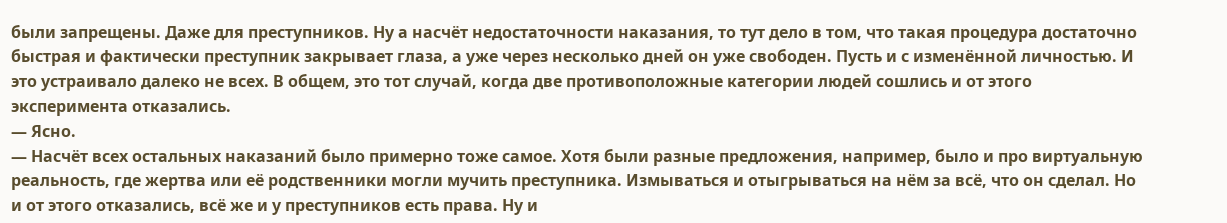были запрещены. Даже для преступников. Ну а насчёт недостаточности наказания, то тут дело в том, что такая процедура достаточно быстрая и фактически преступник закрывает глаза, а уже через несколько дней он уже свободен. Пусть и с изменённой личностью. И это устраивало далеко не всех. В общем, это тот случай, когда две противоположные категории людей сошлись и от этого эксперимента отказались.
— Ясно.
— Насчёт всех остальных наказаний было примерно тоже самое. Хотя были разные предложения, например, было и про виртуальную реальность, где жертва или её родственники могли мучить преступника. Измываться и отыгрываться на нём за всё, что он сделал. Но и от этого отказались, всё же и у преступников есть права. Ну и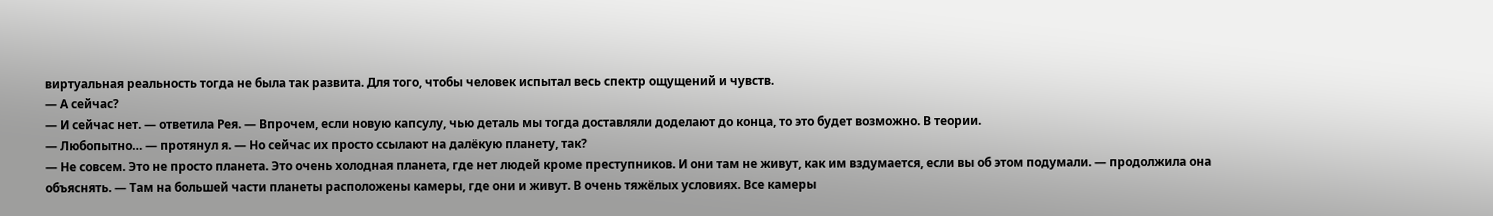виртуальная реальность тогда не была так развита. Для того, чтобы человек испытал весь спектр ощущений и чувств.
— А сейчас?
— И сейчас нет. — ответила Рея. — Впрочем, если новую капсулу, чью деталь мы тогда доставляли доделают до конца, то это будет возможно. В теории.
— Любопытно… — протянул я. — Но сейчас их просто ссылают на далёкую планету, так?
— Не совсем. Это не просто планета. Это очень холодная планета, где нет людей кроме преступников. И они там не живут, как им вздумается, если вы об этом подумали. — продолжила она объяснять. — Там на большей части планеты расположены камеры, где они и живут. В очень тяжёлых условиях. Все камеры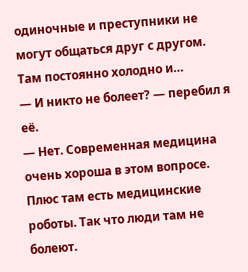одиночные и преступники не могут общаться друг с другом. Там постоянно холодно и…
— И никто не болеет? — перебил я её.
— Нет. Современная медицина очень хороша в этом вопросе. Плюс там есть медицинские роботы. Так что люди там не болеют.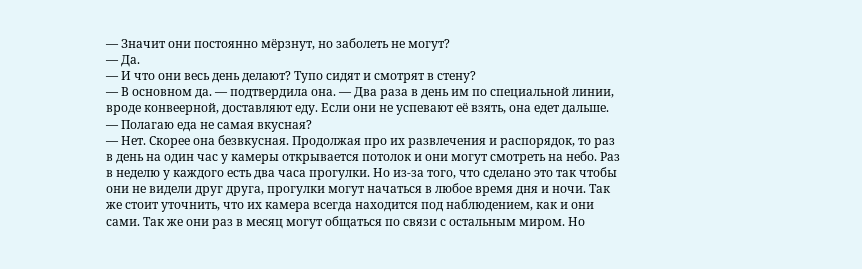— Значит они постоянно мёрзнут, но заболеть не могут?
— Да.
— И что они весь день делают? Тупо сидят и смотрят в стену?
— В основном да. — подтвердила она. — Два раза в день им по специальной линии, вроде конвеерной, доставляют еду. Если они не успевают её взять, она едет дальше.
— Полагаю еда не самая вкусная?
— Нет. Скорее она безвкусная. Продолжая про их развлечения и распорядок, то раз в день на один час у камеры открывается потолок и они могут смотреть на небо. Раз в неделю у каждого есть два часа прогулки. Но из-за того, что сделано это так чтобы они не видели друг друга, прогулки могут начаться в любое время дня и ночи. Так же стоит уточнить, что их камера всегда находится под наблюдением, как и они сами. Так же они раз в месяц могут общаться по связи с остальным миром. Но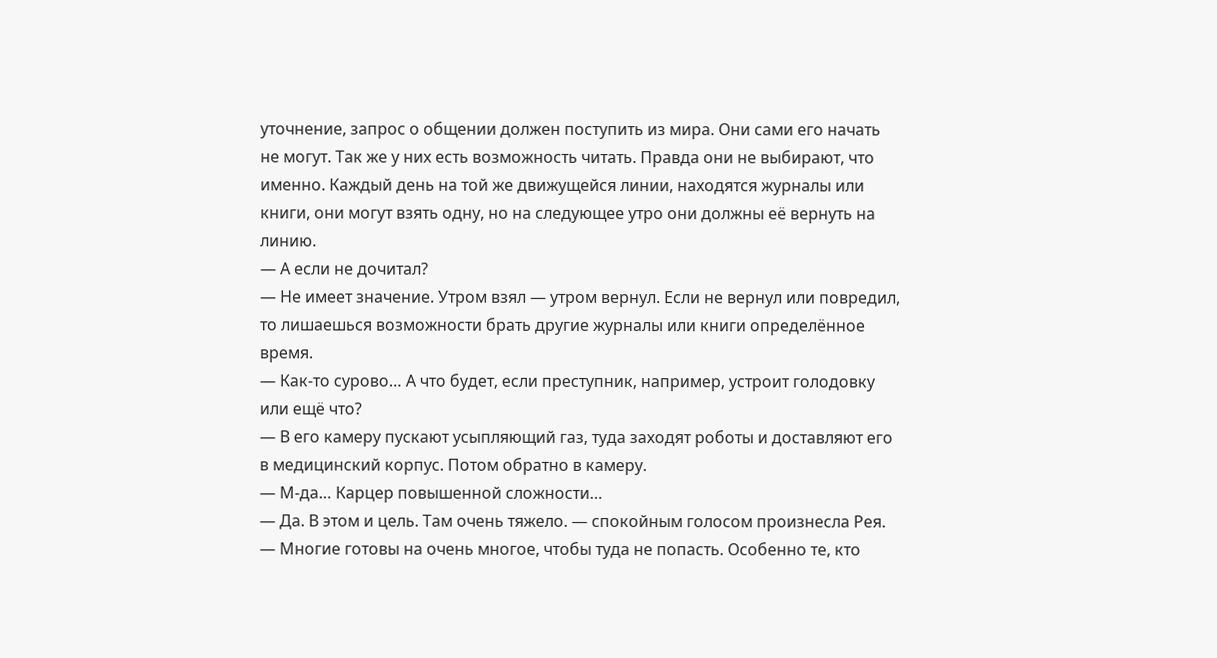уточнение, запрос о общении должен поступить из мира. Они сами его начать не могут. Так же у них есть возможность читать. Правда они не выбирают, что именно. Каждый день на той же движущейся линии, находятся журналы или книги, они могут взять одну, но на следующее утро они должны её вернуть на линию.
— А если не дочитал?
— Не имеет значение. Утром взял — утром вернул. Если не вернул или повредил, то лишаешься возможности брать другие журналы или книги определённое время.
— Как-то сурово… А что будет, если преступник, например, устроит голодовку или ещё что?
— В его камеру пускают усыпляющий газ, туда заходят роботы и доставляют его в медицинский корпус. Потом обратно в камеру.
— М-да… Карцер повышенной сложности…
— Да. В этом и цель. Там очень тяжело. — спокойным голосом произнесла Рея. — Многие готовы на очень многое, чтобы туда не попасть. Особенно те, кто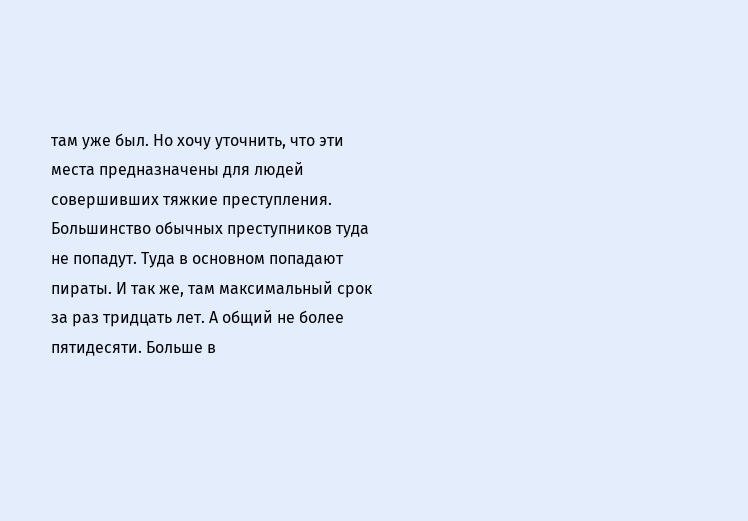там уже был. Но хочу уточнить, что эти места предназначены для людей совершивших тяжкие преступления. Большинство обычных преступников туда не попадут. Туда в основном попадают пираты. И так же, там максимальный срок за раз тридцать лет. А общий не более пятидесяти. Больше в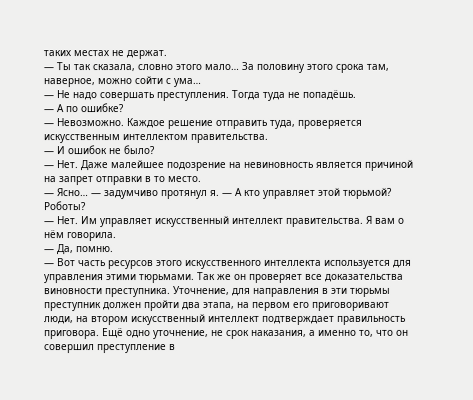таких местах не держат.
— Ты так сказала, словно этого мало… За половину этого срока там, наверное, можно сойти с ума…
— Не надо совершать преступления. Тогда туда не попадёшь.
— А по ошибке?
— Невозможно. Каждое решение отправить туда, проверяется искусственным интеллектом правительства.
— И ошибок не было?
— Нет. Даже малейшее подозрение на невиновность является причиной на запрет отправки в то место.
— Ясно… — задумчиво протянул я. — А кто управляет этой тюрьмой? Роботы?
— Нет. Им управляет искусственный интеллект правительства. Я вам о нём говорила.
— Да, помню.
— Вот часть ресурсов этого искусственного интеллекта используется для управления этими тюрьмами. Так же он проверяет все доказательства виновности преступника. Уточнение, для направления в эти тюрьмы преступник должен пройти два этапа, на первом его приговоривают люди, на втором искусственный интеллект подтверждает правильность приговора. Ещё одно уточнение, не срок наказания, а именно то, что он совершил преступление в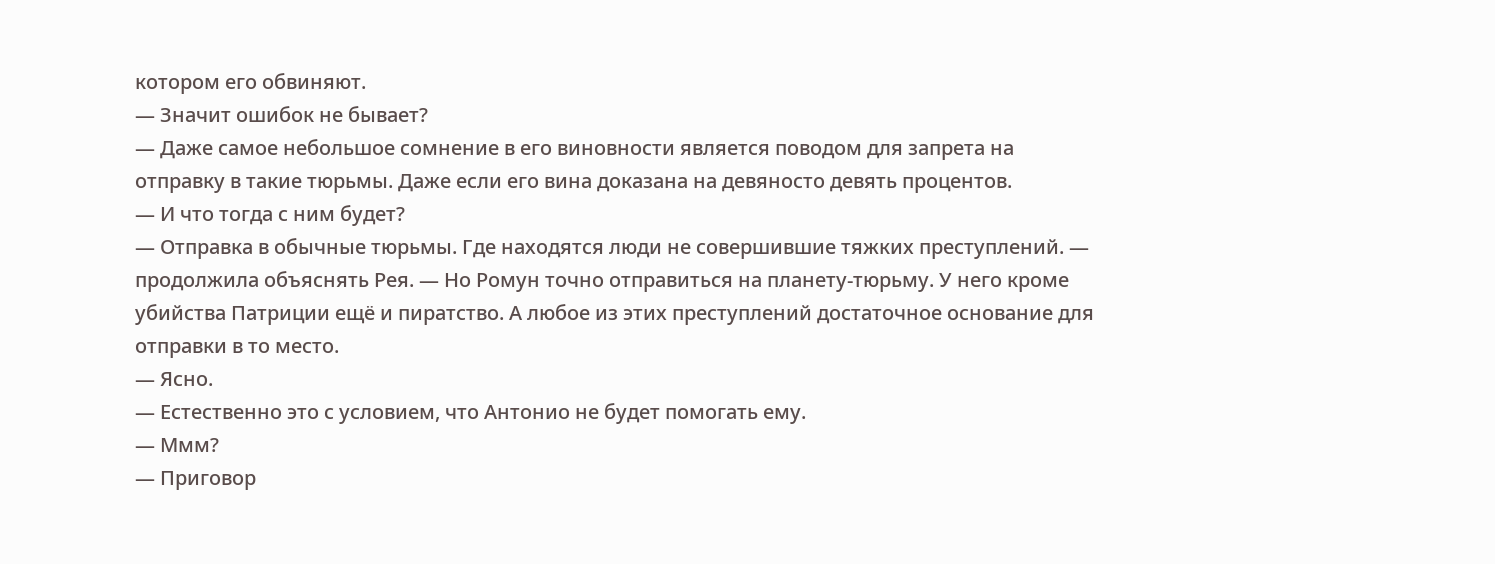котором его обвиняют.
— Значит ошибок не бывает?
— Даже самое небольшое сомнение в его виновности является поводом для запрета на отправку в такие тюрьмы. Даже если его вина доказана на девяносто девять процентов.
— И что тогда с ним будет?
— Отправка в обычные тюрьмы. Где находятся люди не совершившие тяжких преступлений. — продолжила объяснять Рея. — Но Ромун точно отправиться на планету-тюрьму. У него кроме убийства Патриции ещё и пиратство. А любое из этих преступлений достаточное основание для отправки в то место.
— Ясно.
— Естественно это с условием, что Антонио не будет помогать ему.
— Ммм?
— Приговор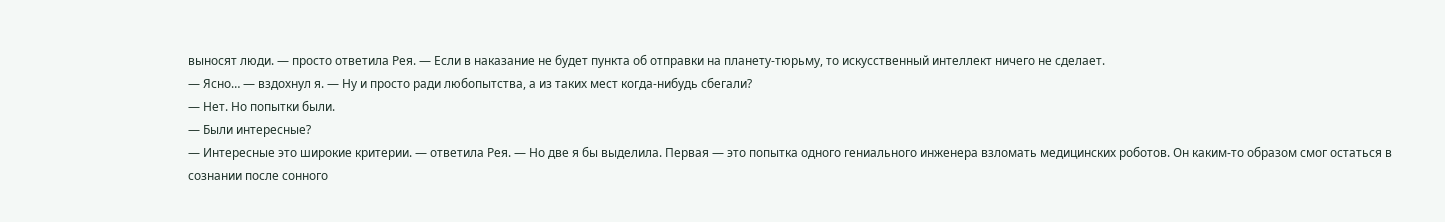выносят люди. — просто ответила Рея. — Если в наказание не будет пункта об отправки на планету-тюрьму, то искусственный интеллект ничего не сделает.
— Ясно… — вздохнул я. — Ну и просто ради любопытства, а из таких мест когда-нибудь сбегали?
— Нет. Но попытки были.
— Были интересные?
— Интересные это широкие критерии. — ответила Рея. — Но две я бы выделила. Первая — это попытка одного гениального инженера взломать медицинских роботов. Он каким-то образом смог остаться в сознании после сонного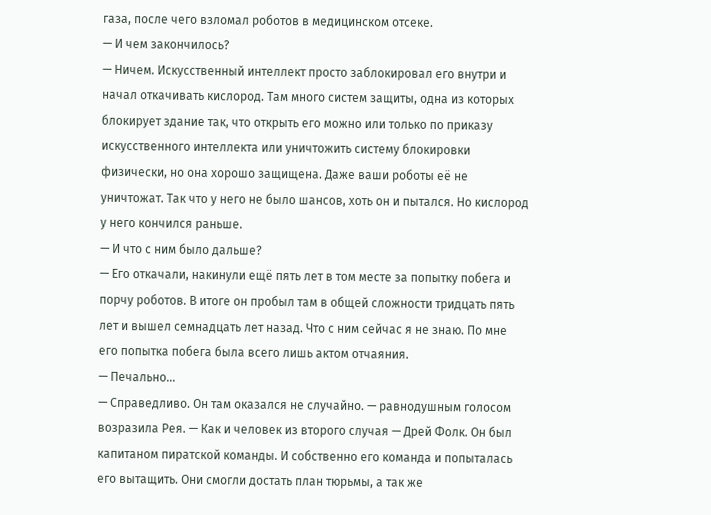газа, после чего взломал роботов в медицинском отсеке.
— И чем закончилось?
— Ничем. Искусственный интеллект просто заблокировал его внутри и начал откачивать кислород. Там много систем защиты, одна из которых блокирует здание так, что открыть его можно или только по приказу искусственного интеллекта или уничтожить систему блокировки физически, но она хорошо защищена. Даже ваши роботы её не уничтожат. Так что у него не было шансов, хоть он и пытался. Но кислород у него кончился раньше.
— И что с ним было дальше?
— Его откачали, накинули ещё пять лет в том месте за попытку побега и порчу роботов. В итоге он пробыл там в общей сложности тридцать пять лет и вышел семнадцать лет назад. Что с ним сейчас я не знаю. По мне его попытка побега была всего лишь актом отчаяния.
— Печально…
— Справедливо. Он там оказался не случайно. — равнодушным голосом возразила Рея. — Как и человек из второго случая — Дрей Фолк. Он был капитаном пиратской команды. И собственно его команда и попыталась его вытащить. Они смогли достать план тюрьмы, а так же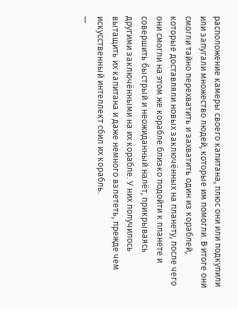расположение камеры своего капитана, плюс они или подкупили или запугали множество людей, которые им помогли. В итоге они смогли тайно перехватить и захватить один из кораблей, которые доставляли новых заключённых на планету, после чего они смогли на этом же корабле близко подойти к планете и совершить быстрый и неожиданный налёт, прикрываясь другими заключёнными на их корабле. У них получилось вытащить их капитана и даже немного взлететь, прежде чем искусственный интеллект сбил их корабль.
—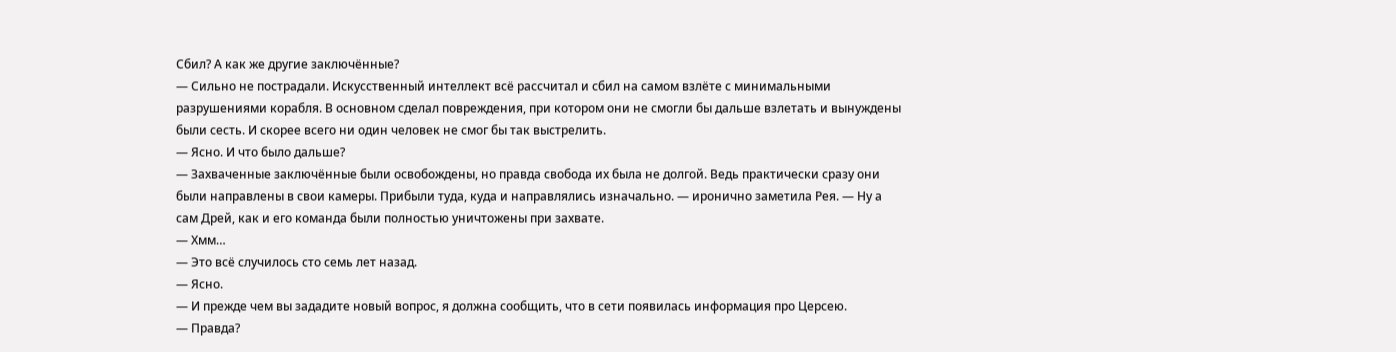Сбил? А как же другие заключённые?
— Сильно не пострадали. Искусственный интеллект всё рассчитал и сбил на самом взлёте с минимальными разрушениями корабля. В основном сделал повреждения, при котором они не смогли бы дальше взлетать и вынуждены были сесть. И скорее всего ни один человек не смог бы так выстрелить.
— Ясно. И что было дальше?
— Захваченные заключённые были освобождены, но правда свобода их была не долгой. Ведь практически сразу они были направлены в свои камеры. Прибыли туда, куда и направлялись изначально. — иронично заметила Рея. — Ну а сам Дрей, как и его команда были полностью уничтожены при захвате.
— Хмм…
— Это всё случилось сто семь лет назад.
— Ясно.
— И прежде чем вы зададите новый вопрос, я должна сообщить, что в сети появилась информация про Церсею.
— Правда?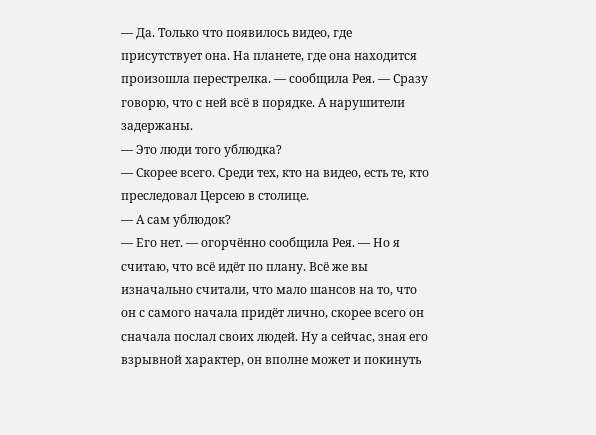— Да. Только что появилось видео, где присутствует она. На планете, где она находится произошла перестрелка. — сообщила Рея. — Сразу говорю, что с ней всё в порядке. А нарушители задержаны.
— Это люди того ублюдка?
— Скорее всего. Среди тех, кто на видео, есть те, кто преследовал Церсею в столице.
— А сам ублюдок?
— Его нет. — огорчённо сообщила Рея. — Но я считаю, что всё идёт по плану. Всё же вы изначально считали, что мало шансов на то, что он с самого начала придёт лично, скорее всего он сначала послал своих людей. Ну а сейчас, зная его взрывной характер, он вполне может и покинуть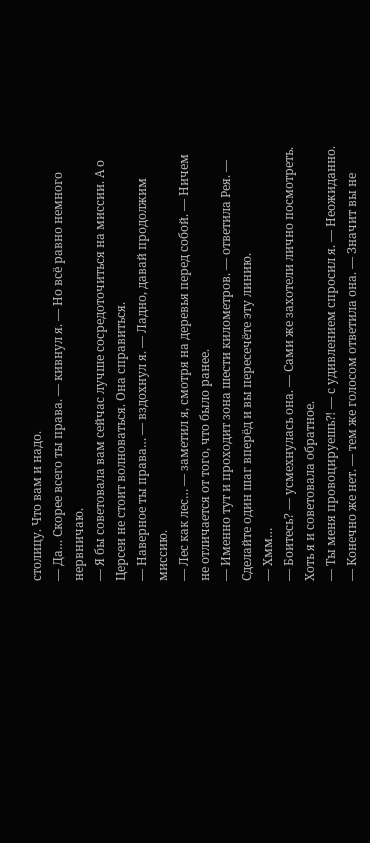столицу. Что вам и надо.
— Да… Скорее всего ты права. — кивнул я. — Но всё равно немного нервничаю.
— Я бы советовала вам сейчас лучше сосредоточиться на миссии. А о Церсеи не стоит волноваться. Она справиться.
— Наверное ты права… — вздохнул я. — Ладно, давай продолжим миссию.
— Лес как лес… — заметил я, смотря на деревья перед собой. — Ничем не отличается от того, что было ранее.
— Именно тут и проходит зона шести километров. — ответила Рея. — Сделайте один шаг вперёд и вы пересечёте эту линию.
— Хмм…
— Боитесь? — усмехнулась она. — Сами же захотели лично посмотреть. Хоть я и советовала обратное.
— Ты меня провоцируешь⁈ — с удивлением спросил я. — Неожиданно.
— Конечно же нет. — тем же голосом ответила она. — Значит вы не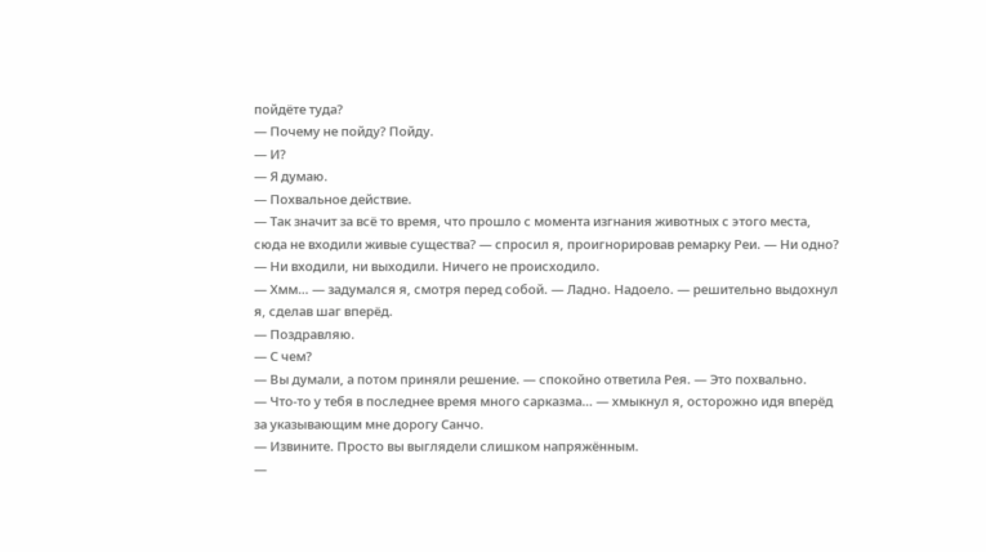пойдёте туда?
— Почему не пойду? Пойду.
— И?
— Я думаю.
— Похвальное действие.
— Так значит за всё то время, что прошло с момента изгнания животных с этого места, сюда не входили живые существа? — спросил я, проигнорировав ремарку Реи. — Ни одно?
— Ни входили, ни выходили. Ничего не происходило.
— Хмм… — задумался я, смотря перед собой. — Ладно. Надоело. — решительно выдохнул я, сделав шаг вперёд.
— Поздравляю.
— С чем?
— Вы думали, а потом приняли решение. — спокойно ответила Рея. — Это похвально.
— Что-то у тебя в последнее время много сарказма… — хмыкнул я, осторожно идя вперёд за указывающим мне дорогу Санчо.
— Извините. Просто вы выглядели слишком напряжённым.
—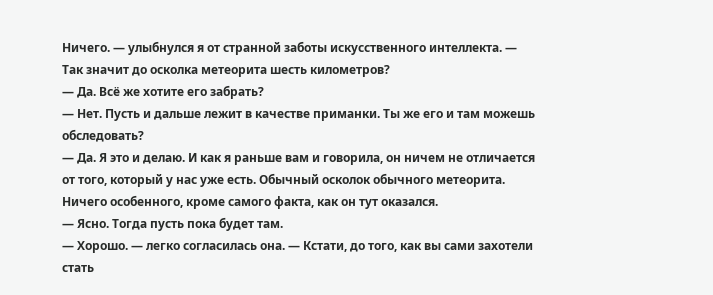Ничего. — улыбнулся я от странной заботы искусственного интеллекта. — Так значит до осколка метеорита шесть километров?
— Да. Всё же хотите его забрать?
— Нет. Пусть и дальше лежит в качестве приманки. Ты же его и там можешь обследовать?
— Да. Я это и делаю. И как я раньше вам и говорила, он ничем не отличается от того, который у нас уже есть. Обычный осколок обычного метеорита. Ничего особенного, кроме самого факта, как он тут оказался.
— Ясно. Тогда пусть пока будет там.
— Хорошо. — легко согласилась она. — Кстати, до того, как вы сами захотели стать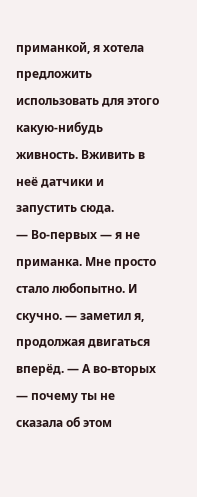приманкой, я хотела предложить использовать для этого какую-нибудь живность. Вживить в неё датчики и запустить сюда.
— Во-первых — я не приманка. Мне просто стало любопытно. И скучно. — заметил я, продолжая двигаться вперёд. — А во-вторых — почему ты не сказала об этом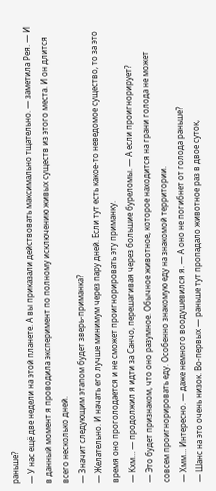раньше?
— У нас ещё две недели на этой планете. А вы приказали действовать максимально тщательно. — заметила Рея. — И в данный момент я проводила эксперимент по полному исключению живых существ из этого места. И он длится всего несколько дней.
— Значит следующим этапом будет зверь-приманка?
— Желательно. И начать его лучше минимум через пару дней. Если тут есть какое-то неведомое существо, то за это время оно проголодается и не сможет проигнорировать эту приманку.
— Кхм… — продолжил я идти за Санчо, перешагивая через большие буреломы. — А если проигнорирует?
— Это будет признаком, что оно разумное. Обычное животное, которое находится на грани голода не может совсем проигнорировать еду. Особенно знакомую еду на знакомой территории.
— Хмм… Интересно. — даже немного воодушевился я. — А оно не погибнет от голода раньше?
— Шанс на это очень низок. Во-первых — раньше тут пропадало животное раз в двое суток,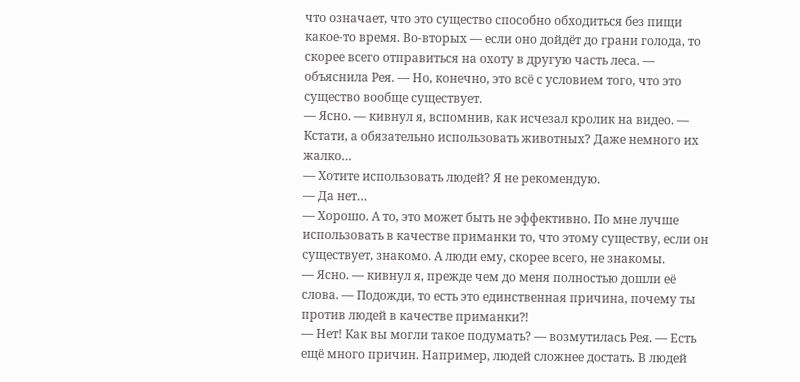что означает, что это существо способно обходиться без пищи какое-то время. Во-вторых — если оно дойдёт до грани голода, то скорее всего отправиться на охоту в другую часть леса. — объяснила Рея. — Но, конечно, это всё с условием того, что это существо вообще существует.
— Ясно. — кивнул я, вспомнив, как исчезал кролик на видео. — Кстати, а обязательно использовать животных? Даже немного их жалко…
— Хотите использовать людей? Я не рекомендую.
— Да нет…
— Хорошо. А то, это может быть не эффективно. По мне лучше использовать в качестве приманки то, что этому существу, если он существует, знакомо. А люди ему, скорее всего, не знакомы.
— Ясно. — кивнул я, прежде чем до меня полностью дошли её слова. — Подожди, то есть это единственная причина, почему ты против людей в качестве приманки⁈
— Нет! Как вы могли такое подумать? — возмутилась Рея. — Есть ещё много причин. Например, людей сложнее достать. В людей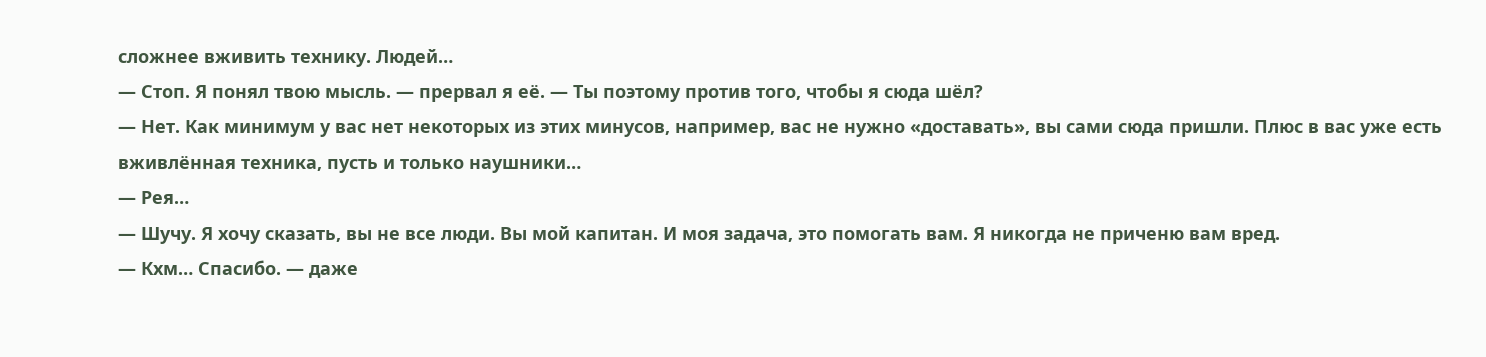сложнее вживить технику. Людей…
— Стоп. Я понял твою мысль. — прервал я её. — Ты поэтому против того, чтобы я сюда шёл?
— Нет. Как минимум у вас нет некоторых из этих минусов, например, вас не нужно «доставать», вы сами сюда пришли. Плюс в вас уже есть вживлённая техника, пусть и только наушники…
— Рея…
— Шучу. Я хочу сказать, вы не все люди. Вы мой капитан. И моя задача, это помогать вам. Я никогда не приченю вам вред.
— Кхм… Спасибо. — даже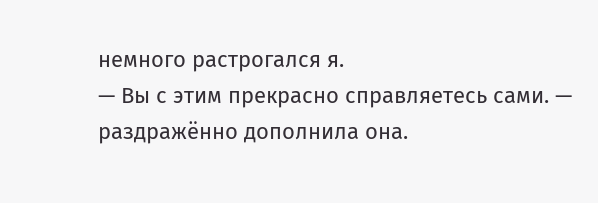немного растрогался я.
— Вы с этим прекрасно справляетесь сами. — раздражённо дополнила она.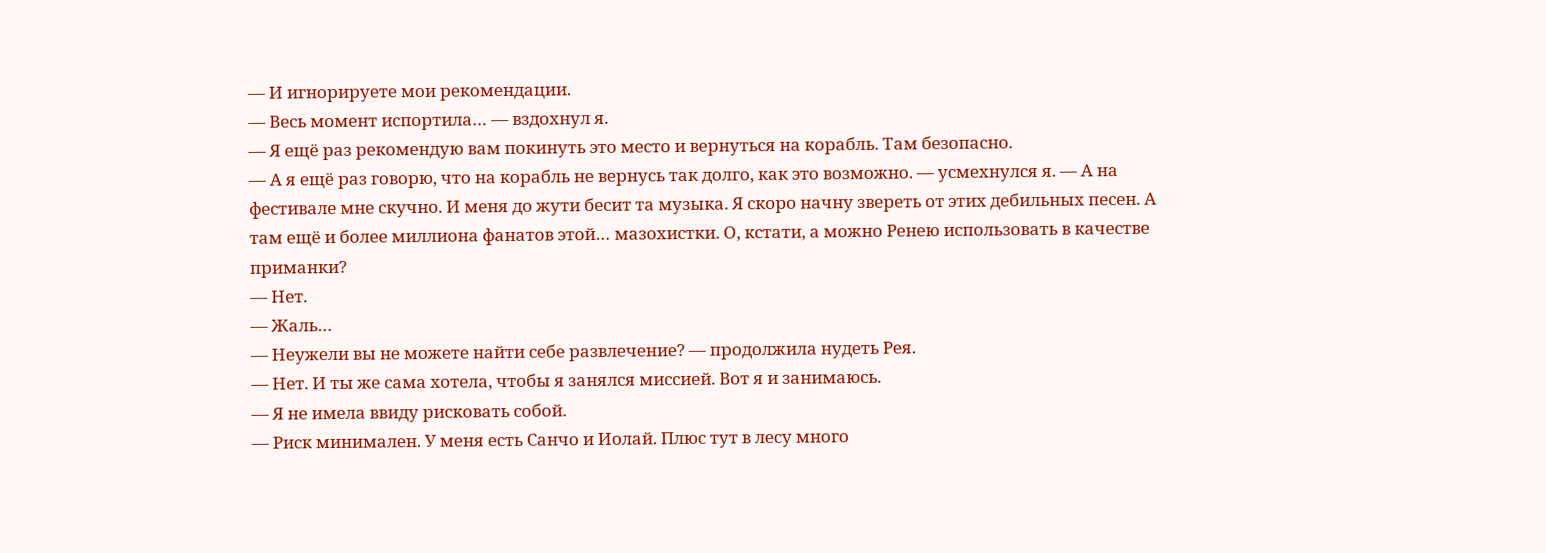— И игнорируете мои рекомендации.
— Весь момент испортила… — вздохнул я.
— Я ещё раз рекомендую вам покинуть это место и вернуться на корабль. Там безопасно.
— А я ещё раз говорю, что на корабль не вернусь так долго, как это возможно. — усмехнулся я. — А на фестивале мне скучно. И меня до жути бесит та музыка. Я скоро начну звереть от этих дебильных песен. А там ещё и более миллиона фанатов этой… мазохистки. О, кстати, а можно Ренею использовать в качестве приманки?
— Нет.
— Жаль…
— Неужели вы не можете найти себе развлечение? — продолжила нудеть Рея.
— Нет. И ты же сама хотела, чтобы я занялся миссией. Вот я и занимаюсь.
— Я не имела ввиду рисковать собой.
— Риск минимален. У меня есть Санчо и Иолай. Плюс тут в лесу много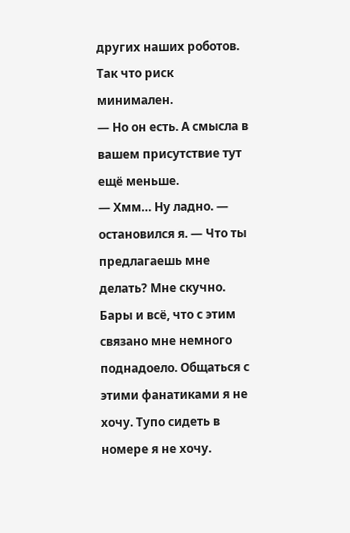других наших роботов. Так что риск минимален.
— Но он есть. А смысла в вашем присутствие тут ещё меньше.
— Хмм… Ну ладно. — остановился я. — Что ты предлагаешь мне делать? Мне скучно. Бары и всё, что с этим связано мне немного поднадоело. Общаться с этими фанатиками я не хочу. Тупо сидеть в номере я не хочу.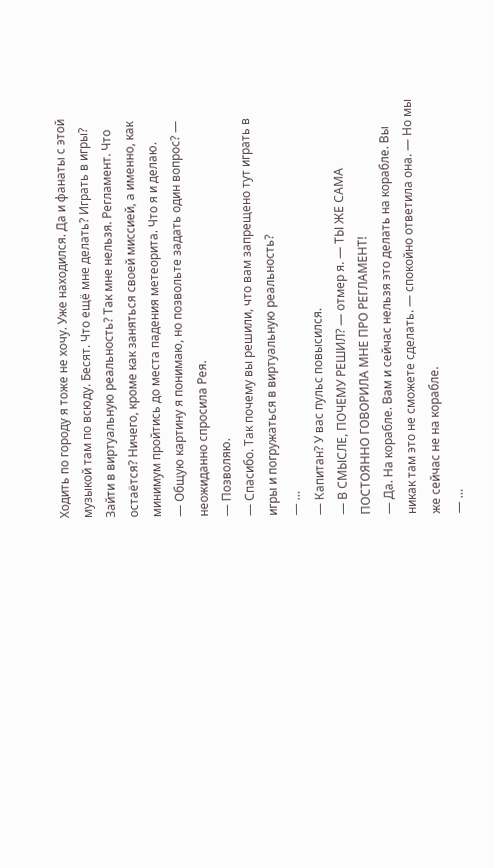Ходить по городу я тоже не хочу. Уже находился. Да и фанаты с этой музыкой там по всюду. Бесят. Что ещё мне делать? Играть в игры? Зайти в виртуальную реальность? Так мне нельзя. Регламент. Что остаётся? Ничего, кроме как заняться своей миссией, а именно, как минимум пройтись до места падения метеорита. Что я и делаю.
— Общую картину я понимаю, но позвольте задать один вопрос? — неожиданно спросила Рея.
— Позволяю.
— Спасибо. Так почему вы решили, что вам запрещено тут играть в игры и погружаться в виртуальную реальность?
— …
— Капитан? У вас пульс повысился.
— В СМЫСЛЕ, ПОЧЕМУ РЕШИЛ? — отмер я. — ТЫ ЖЕ САМА ПОСТОЯННО ГОВОРИЛА МНЕ ПРО РЕГЛАМЕНТ!
— Да. На корабле. Вам и сейчас нельзя это делать на корабле. Вы никак там это не сможете сделать. — спокойно ответила она. — Но мы же сейчас не на корабле.
— …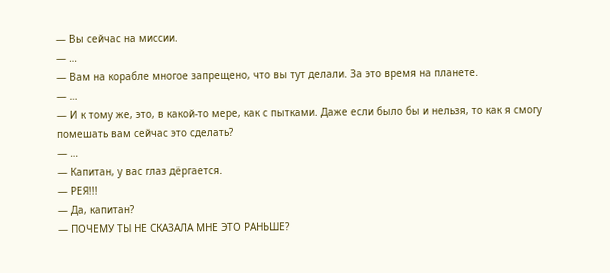— Вы сейчас на миссии.
— …
— Вам на корабле многое запрещено, что вы тут делали. За это время на планете.
— …
— И к тому же, это, в какой-то мере, как с пытками. Даже если было бы и нельзя, то как я смогу помешать вам сейчас это сделать?
— …
— Капитан, у вас глаз дёргается.
— РЕЯ!!!
— Да, капитан?
— ПОЧЕМУ ТЫ НЕ СКАЗАЛА МНЕ ЭТО РАНЬШЕ?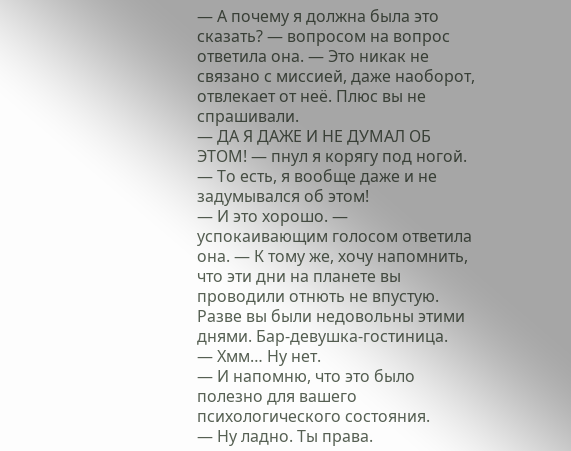— А почему я должна была это сказать? — вопросом на вопрос ответила она. — Это никак не связано с миссией, даже наоборот, отвлекает от неё. Плюс вы не спрашивали.
— ДА Я ДАЖЕ И НЕ ДУМАЛ ОБ ЭТОМ! — пнул я корягу под ногой. — То есть, я вообще даже и не задумывался об этом!
— И это хорошо. — успокаивающим голосом ответила она. — К тому же, хочу напомнить, что эти дни на планете вы проводили отнють не впустую. Разве вы были недовольны этими днями. Бар-девушка-гостиница.
— Хмм… Ну нет.
— И напомню, что это было полезно для вашего психологического состояния.
— Ну ладно. Ты права.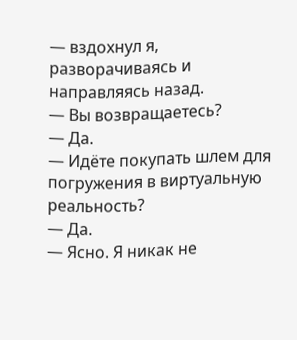— вздохнул я, разворачиваясь и направляясь назад.
— Вы возвращаетесь?
— Да.
— Идёте покупать шлем для погружения в виртуальную реальность?
— Да.
— Ясно. Я никак не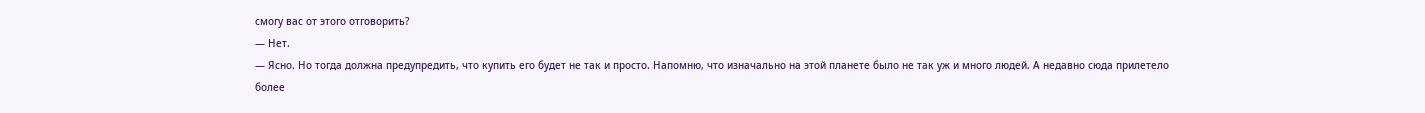смогу вас от этого отговорить?
— Нет.
— Ясно. Но тогда должна предупредить, что купить его будет не так и просто. Напомню, что изначально на этой планете было не так уж и много людей. А недавно сюда прилетело более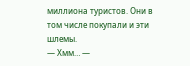миллиона туристов. Они в том числе покупали и эти шлемы.
— Хмм… —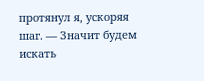протянул я, ускоряя шаг. — Значит будем искать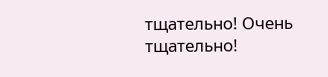тщательно! Очень тщательно!